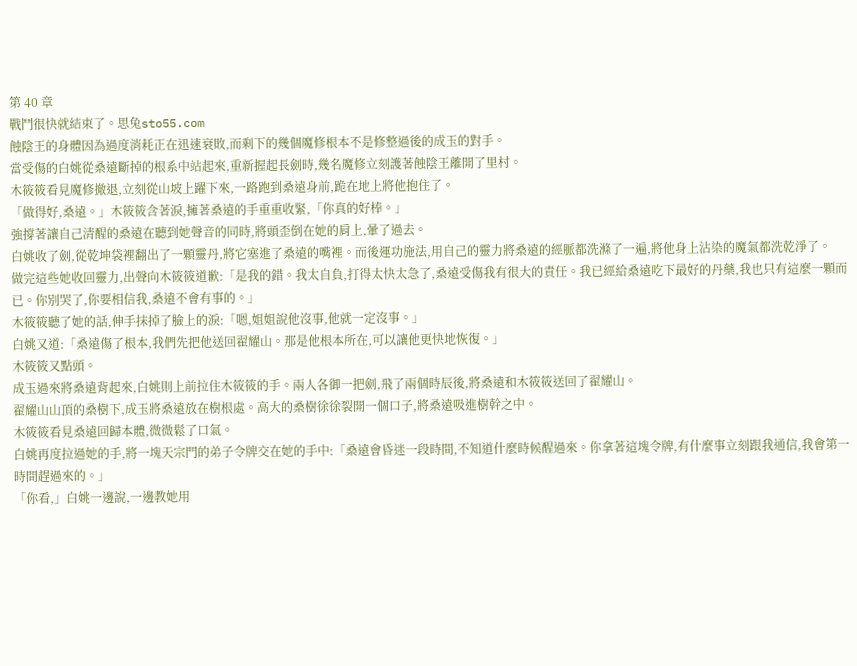第 40 章
戰鬥很快就結束了。思兔sto55.com
蝕陰王的身體因為過度消耗正在迅速衰敗,而剩下的幾個魔修根本不是修整過後的成玉的對手。
當受傷的白姚從桑遠斷掉的根系中站起來,重新握起長劍時,幾名魔修立刻護著蝕陰王離開了里村。
木筱筱看見魔修撤退,立刻從山坡上躍下來,一路跑到桑遠身前,跪在地上將他抱住了。
「做得好,桑遠。」木筱筱含著淚,擁著桑遠的手重重收緊,「你真的好棒。」
強撐著讓自己清醒的桑遠在聽到她聲音的同時,將頭歪倒在她的肩上,暈了過去。
白姚收了劍,從乾坤袋裡翻出了一顆靈丹,將它塞進了桑遠的嘴裡。而後運功施法,用自己的靈力將桑遠的經脈都洗滌了一遍,將他身上沾染的魔氣都洗乾淨了。
做完這些她收回靈力,出聲向木筱筱道歉:「是我的錯。我太自負,打得太快太急了,桑遠受傷我有很大的責任。我已經給桑遠吃下最好的丹藥,我也只有這麼一顆而已。你別哭了,你要相信我,桑遠不會有事的。」
木筱筱聽了她的話,伸手抹掉了臉上的淚:「嗯,姐姐說他沒事,他就一定沒事。」
白姚又道:「桑遠傷了根本,我們先把他送回翟耀山。那是他根本所在,可以讓他更快地恢復。」
木筱筱又點頭。
成玉過來將桑遠背起來,白姚則上前拉住木筱筱的手。兩人各御一把劍,飛了兩個時辰後,將桑遠和木筱筱送回了翟耀山。
翟耀山山頂的桑樹下,成玉將桑遠放在樹根處。高大的桑樹徐徐裂開一個口子,將桑遠吸進樹幹之中。
木筱筱看見桑遠回歸本體,微微鬆了口氣。
白姚再度拉過她的手,將一塊天宗門的弟子令牌交在她的手中:「桑遠會昏迷一段時間,不知道什麼時候醒過來。你拿著這塊令牌,有什麼事立刻跟我通信,我會第一時間趕過來的。」
「你看,」白姚一邊說,一邊教她用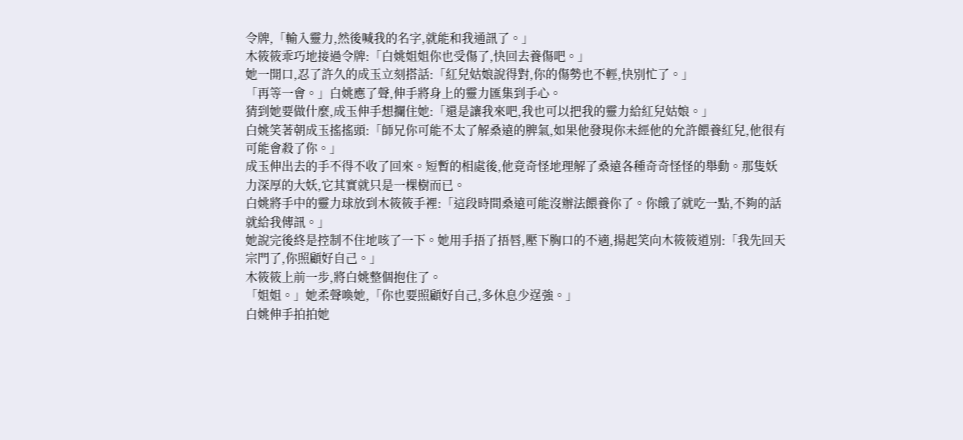令牌,「輸入靈力,然後喊我的名字,就能和我通訊了。」
木筱筱乖巧地接過令牌:「白姚姐姐你也受傷了,快回去養傷吧。」
她一開口,忍了許久的成玉立刻搭話:「紅兒姑娘說得對,你的傷勢也不輕,快別忙了。」
「再等一會。」白姚應了聲,伸手將身上的靈力匯集到手心。
猜到她要做什麼,成玉伸手想攔住她:「還是讓我來吧,我也可以把我的靈力給紅兒姑娘。」
白姚笑著朝成玉搖搖頭:「師兄你可能不太了解桑遠的脾氣,如果他發現你未經他的允許餵養紅兒,他很有可能會殺了你。」
成玉伸出去的手不得不收了回來。短暫的相處後,他竟奇怪地理解了桑遠各種奇奇怪怪的舉動。那隻妖力深厚的大妖,它其實就只是一棵樹而已。
白姚將手中的靈力球放到木筱筱手裡:「這段時間桑遠可能沒辦法餵養你了。你餓了就吃一點,不夠的話就給我傳訊。」
她說完後終是控制不住地咳了一下。她用手捂了捂唇,壓下胸口的不適,揚起笑向木筱筱道別:「我先回天宗門了,你照顧好自己。」
木筱筱上前一步,將白姚整個抱住了。
「姐姐。」她柔聲喚她,「你也要照顧好自己,多休息少逞強。」
白姚伸手拍拍她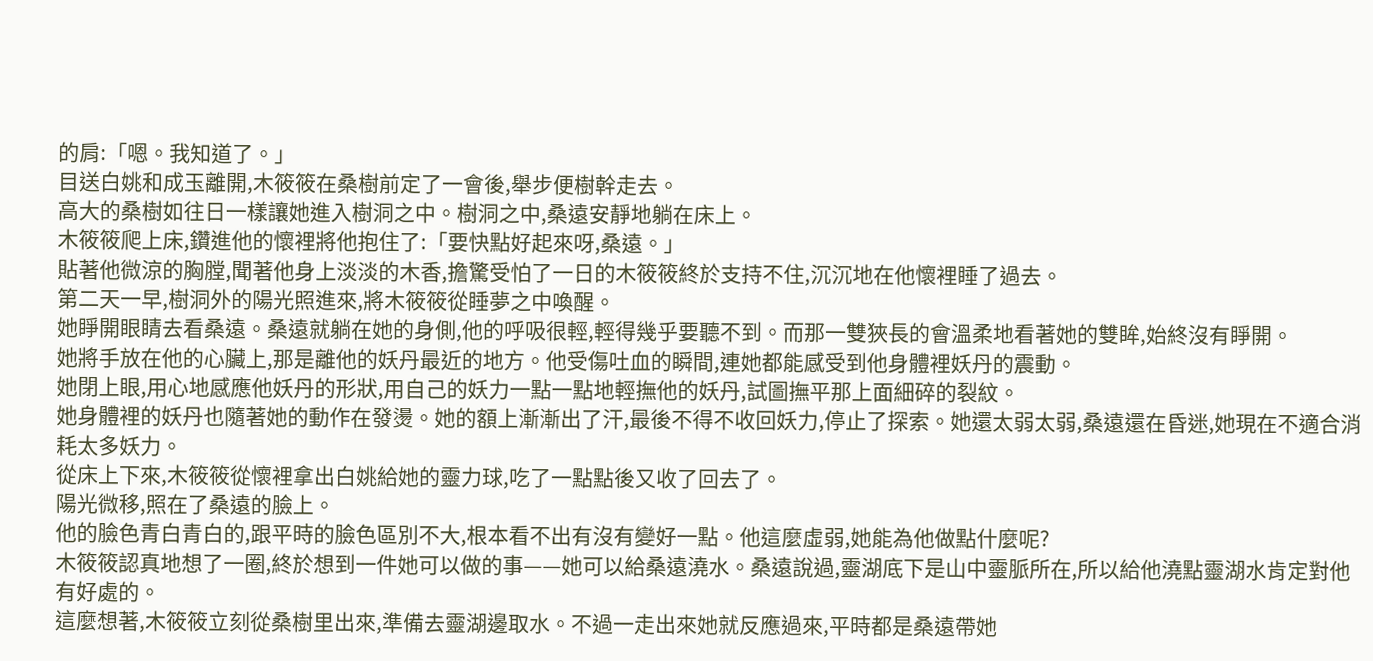的肩:「嗯。我知道了。」
目送白姚和成玉離開,木筱筱在桑樹前定了一會後,舉步便樹幹走去。
高大的桑樹如往日一樣讓她進入樹洞之中。樹洞之中,桑遠安靜地躺在床上。
木筱筱爬上床,鑽進他的懷裡將他抱住了:「要快點好起來呀,桑遠。」
貼著他微涼的胸膛,聞著他身上淡淡的木香,擔驚受怕了一日的木筱筱終於支持不住,沉沉地在他懷裡睡了過去。
第二天一早,樹洞外的陽光照進來,將木筱筱從睡夢之中喚醒。
她睜開眼睛去看桑遠。桑遠就躺在她的身側,他的呼吸很輕,輕得幾乎要聽不到。而那一雙狹長的會溫柔地看著她的雙眸,始終沒有睜開。
她將手放在他的心臟上,那是離他的妖丹最近的地方。他受傷吐血的瞬間,連她都能感受到他身體裡妖丹的震動。
她閉上眼,用心地感應他妖丹的形狀,用自己的妖力一點一點地輕撫他的妖丹,試圖撫平那上面細碎的裂紋。
她身體裡的妖丹也隨著她的動作在發燙。她的額上漸漸出了汗,最後不得不收回妖力,停止了探索。她還太弱太弱,桑遠還在昏迷,她現在不適合消耗太多妖力。
從床上下來,木筱筱從懷裡拿出白姚給她的靈力球,吃了一點點後又收了回去了。
陽光微移,照在了桑遠的臉上。
他的臉色青白青白的,跟平時的臉色區別不大,根本看不出有沒有變好一點。他這麼虛弱,她能為他做點什麼呢?
木筱筱認真地想了一圈,終於想到一件她可以做的事——她可以給桑遠澆水。桑遠說過,靈湖底下是山中靈脈所在,所以給他澆點靈湖水肯定對他有好處的。
這麼想著,木筱筱立刻從桑樹里出來,準備去靈湖邊取水。不過一走出來她就反應過來,平時都是桑遠帶她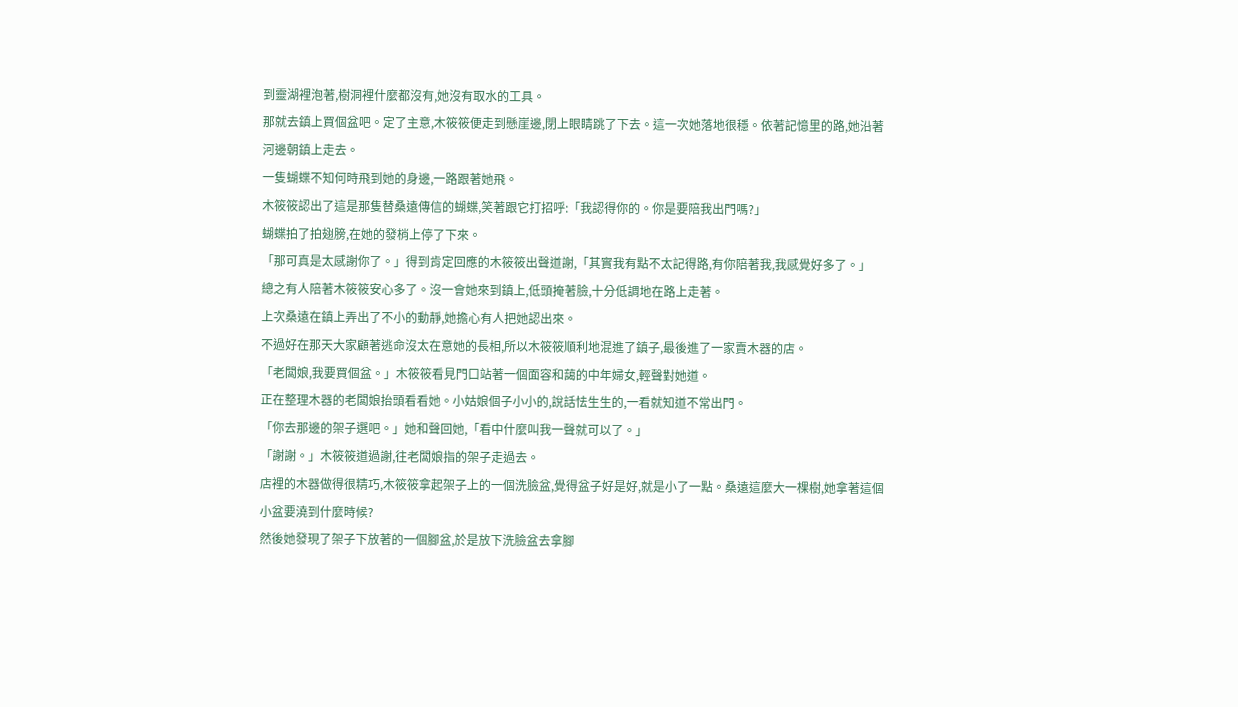到靈湖裡泡著,樹洞裡什麼都沒有,她沒有取水的工具。
那就去鎮上買個盆吧。定了主意,木筱筱便走到懸崖邊,閉上眼睛跳了下去。這一次她落地很穩。依著記憶里的路,她沿著河邊朝鎮上走去。
一隻蝴蝶不知何時飛到她的身邊,一路跟著她飛。
木筱筱認出了這是那隻替桑遠傳信的蝴蝶,笑著跟它打招呼:「我認得你的。你是要陪我出門嗎?」
蝴蝶拍了拍翅膀,在她的發梢上停了下來。
「那可真是太感謝你了。」得到肯定回應的木筱筱出聲道謝,「其實我有點不太記得路,有你陪著我,我感覺好多了。」
總之有人陪著木筱筱安心多了。沒一會她來到鎮上,低頭掩著臉,十分低調地在路上走著。
上次桑遠在鎮上弄出了不小的動靜,她擔心有人把她認出來。
不過好在那天大家顧著逃命沒太在意她的長相,所以木筱筱順利地混進了鎮子,最後進了一家賣木器的店。
「老闆娘,我要買個盆。」木筱筱看見門口站著一個面容和藹的中年婦女,輕聲對她道。
正在整理木器的老闆娘抬頭看看她。小姑娘個子小小的,說話怯生生的,一看就知道不常出門。
「你去那邊的架子選吧。」她和聲回她,「看中什麼叫我一聲就可以了。」
「謝謝。」木筱筱道過謝,往老闆娘指的架子走過去。
店裡的木器做得很精巧,木筱筱拿起架子上的一個洗臉盆,覺得盆子好是好,就是小了一點。桑遠這麼大一棵樹,她拿著這個小盆要澆到什麼時候?
然後她發現了架子下放著的一個腳盆,於是放下洗臉盆去拿腳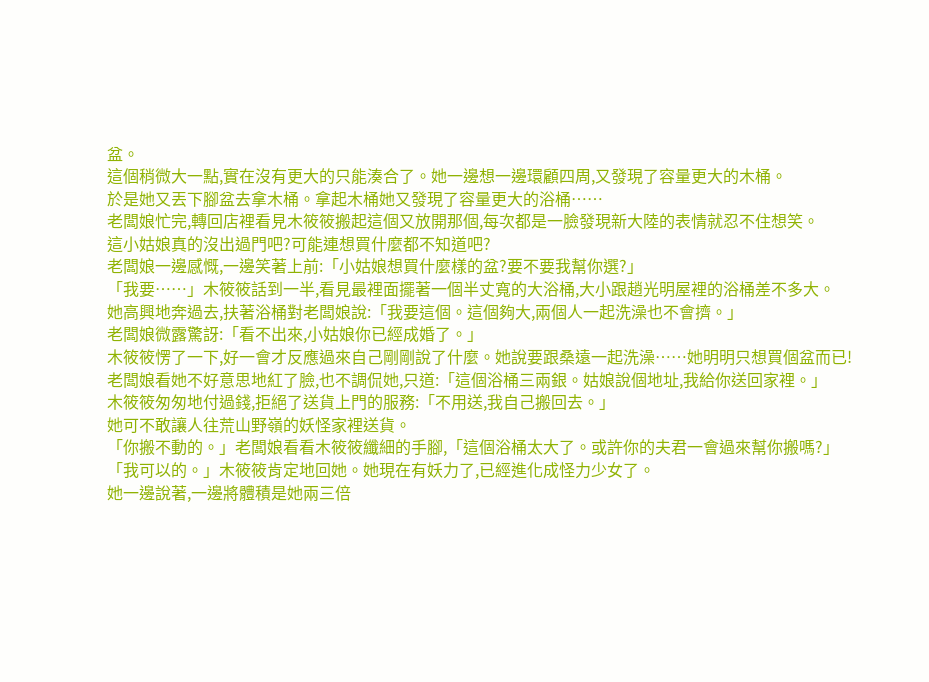盆。
這個稍微大一點,實在沒有更大的只能湊合了。她一邊想一邊環顧四周,又發現了容量更大的木桶。
於是她又丟下腳盆去拿木桶。拿起木桶她又發現了容量更大的浴桶……
老闆娘忙完,轉回店裡看見木筱筱搬起這個又放開那個,每次都是一臉發現新大陸的表情就忍不住想笑。
這小姑娘真的沒出過門吧?可能連想買什麼都不知道吧?
老闆娘一邊感慨,一邊笑著上前:「小姑娘想買什麼樣的盆?要不要我幫你選?」
「我要……」木筱筱話到一半,看見最裡面擺著一個半丈寬的大浴桶,大小跟趙光明屋裡的浴桶差不多大。
她高興地奔過去,扶著浴桶對老闆娘說:「我要這個。這個夠大,兩個人一起洗澡也不會擠。」
老闆娘微露驚訝:「看不出來,小姑娘你已經成婚了。」
木筱筱愣了一下,好一會才反應過來自己剛剛說了什麼。她說要跟桑遠一起洗澡……她明明只想買個盆而已!
老闆娘看她不好意思地紅了臉,也不調侃她,只道:「這個浴桶三兩銀。姑娘說個地址,我給你送回家裡。」
木筱筱匆匆地付過錢,拒絕了送貨上門的服務:「不用送,我自己搬回去。」
她可不敢讓人往荒山野嶺的妖怪家裡送貨。
「你搬不動的。」老闆娘看看木筱筱纖細的手腳,「這個浴桶太大了。或許你的夫君一會過來幫你搬嗎?」
「我可以的。」木筱筱肯定地回她。她現在有妖力了,已經進化成怪力少女了。
她一邊說著,一邊將體積是她兩三倍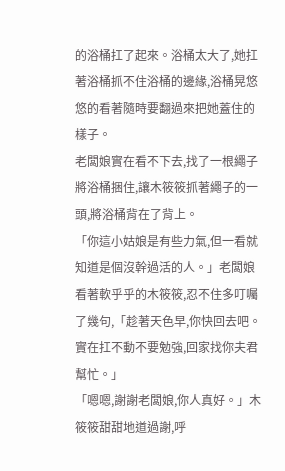的浴桶扛了起來。浴桶太大了,她扛著浴桶抓不住浴桶的邊緣,浴桶晃悠悠的看著隨時要翻過來把她蓋住的樣子。
老闆娘實在看不下去,找了一根繩子將浴桶捆住,讓木筱筱抓著繩子的一頭,將浴桶背在了背上。
「你這小姑娘是有些力氣,但一看就知道是個沒幹過活的人。」老闆娘看著軟乎乎的木筱筱,忍不住多叮囑了幾句,「趁著天色早,你快回去吧。實在扛不動不要勉強,回家找你夫君幫忙。」
「嗯嗯,謝謝老闆娘,你人真好。」木筱筱甜甜地道過謝,呼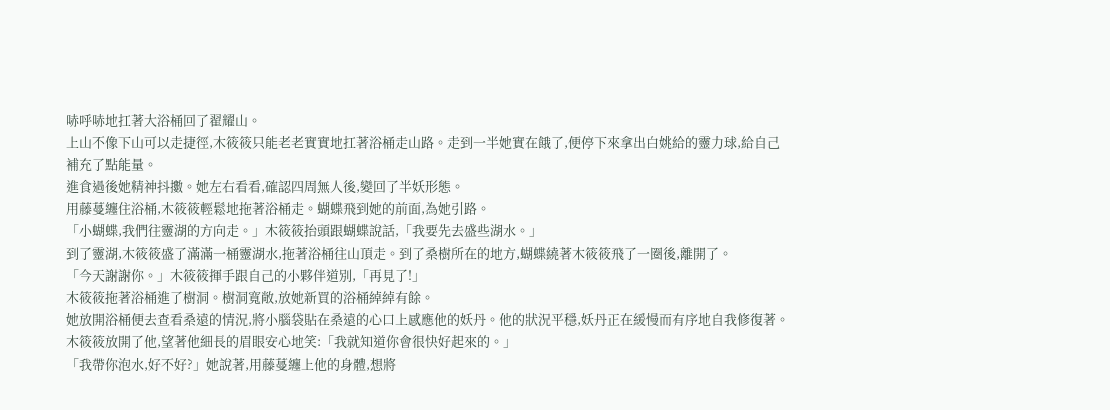哧呼哧地扛著大浴桶回了翟耀山。
上山不像下山可以走捷徑,木筱筱只能老老實實地扛著浴桶走山路。走到一半她實在餓了,便停下來拿出白姚給的靈力球,給自己補充了點能量。
進食過後她精神抖擻。她左右看看,確認四周無人後,變回了半妖形態。
用藤蔓纏住浴桶,木筱筱輕鬆地拖著浴桶走。蝴蝶飛到她的前面,為她引路。
「小蝴蝶,我們往靈湖的方向走。」木筱筱抬頭跟蝴蝶說話,「我要先去盛些湖水。」
到了靈湖,木筱筱盛了滿滿一桶靈湖水,拖著浴桶往山頂走。到了桑樹所在的地方,蝴蝶繞著木筱筱飛了一圈後,離開了。
「今天謝謝你。」木筱筱揮手跟自己的小夥伴道別,「再見了!」
木筱筱拖著浴桶進了樹洞。樹洞寬敞,放她新買的浴桶綽綽有餘。
她放開浴桶便去查看桑遠的情況,將小腦袋貼在桑遠的心口上感應他的妖丹。他的狀況平穩,妖丹正在緩慢而有序地自我修復著。
木筱筱放開了他,望著他細長的眉眼安心地笑:「我就知道你會很快好起來的。」
「我帶你泡水,好不好?」她說著,用藤蔓纏上他的身體,想將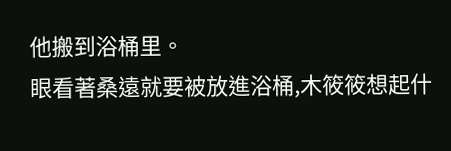他搬到浴桶里。
眼看著桑遠就要被放進浴桶,木筱筱想起什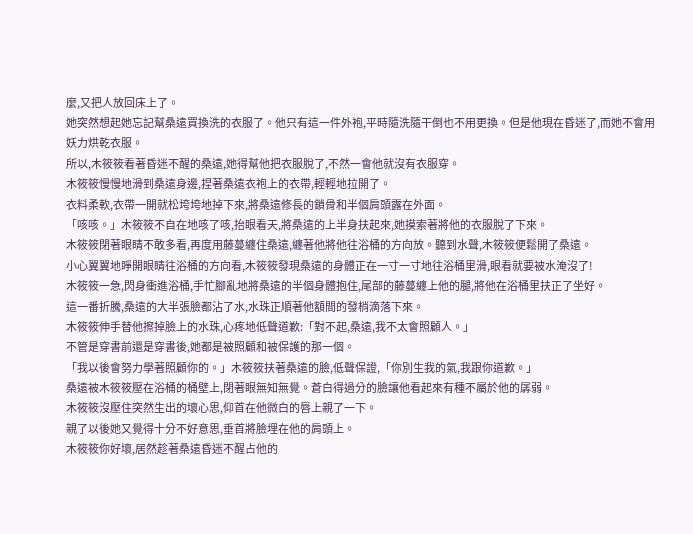麼,又把人放回床上了。
她突然想起她忘記幫桑遠買換洗的衣服了。他只有這一件外袍,平時隨洗隨干倒也不用更換。但是他現在昏迷了,而她不會用妖力烘乾衣服。
所以,木筱筱看著昏迷不醒的桑遠,她得幫他把衣服脫了,不然一會他就沒有衣服穿。
木筱筱慢慢地滑到桑遠身邊,捏著桑遠衣袍上的衣帶,輕輕地拉開了。
衣料柔軟,衣帶一開就松垮垮地掉下來,將桑遠修長的鎖骨和半個肩頭露在外面。
「咳咳。」木筱筱不自在地咳了咳,抬眼看天,將桑遠的上半身扶起來,她摸索著將他的衣服脫了下來。
木筱筱閉著眼睛不敢多看,再度用藤蔓纏住桑遠,纏著他將他往浴桶的方向放。聽到水聲,木筱筱便鬆開了桑遠。
小心翼翼地睜開眼睛往浴桶的方向看,木筱筱發現桑遠的身體正在一寸一寸地往浴桶里滑,眼看就要被水淹沒了!
木筱筱一急,閃身衝進浴桶,手忙腳亂地將桑遠的半個身體抱住,尾部的藤蔓纏上他的腿,將他在浴桶里扶正了坐好。
這一番折騰,桑遠的大半張臉都沾了水,水珠正順著他額間的發梢滴落下來。
木筱筱伸手替他擦掉臉上的水珠,心疼地低聲道歉:「對不起,桑遠,我不太會照顧人。」
不管是穿書前還是穿書後,她都是被照顧和被保護的那一個。
「我以後會努力學著照顧你的。」木筱筱扶著桑遠的臉,低聲保證,「你別生我的氣,我跟你道歉。」
桑遠被木筱筱壓在浴桶的桶壁上,閉著眼無知無覺。蒼白得過分的臉讓他看起來有種不屬於他的孱弱。
木筱筱沒壓住突然生出的壞心思,仰首在他微白的唇上親了一下。
親了以後她又覺得十分不好意思,垂首將臉埋在他的肩頭上。
木筱筱你好壞,居然趁著桑遠昏迷不醒占他的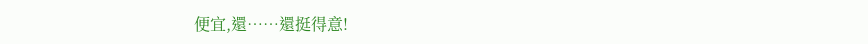便宜,還……還挺得意!